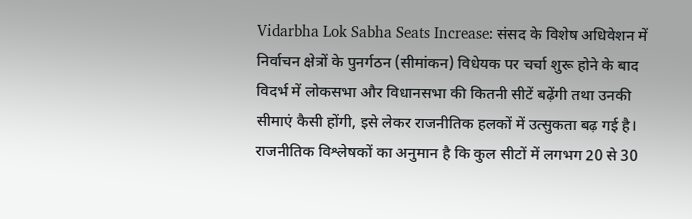Vidarbha Lok Sabha Seats Increase: संसद के विशेष अधिवेशन में निर्वाचन क्षेत्रों के पुनर्गठन (सीमांकन) विधेयक पर चर्चा शुरू होने के बाद विदर्भ में लोकसभा और विधानसभा की कितनी सीटें बढ़ेंगी तथा उनकी सीमाएं कैसी होंगी, इसे लेकर राजनीतिक हलकों में उत्सुकता बढ़ गई है। राजनीतिक विश्लेषकों का अनुमान है कि कुल सीटों में लगभग 20 से 30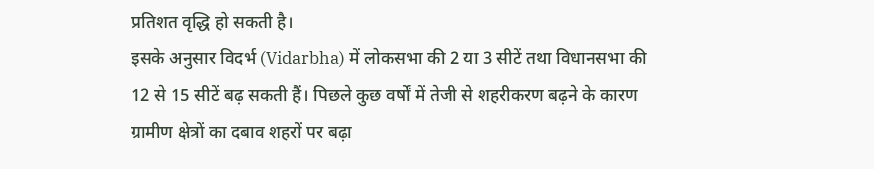प्रतिशत वृद्धि हो सकती है।
इसके अनुसार विदर्भ (Vidarbha) में लोकसभा की 2 या 3 सीटें तथा विधानसभा की 12 से 15 सीटें बढ़ सकती हैं। पिछले कुछ वर्षों में तेजी से शहरीकरण बढ़ने के कारण ग्रामीण क्षेत्रों का दबाव शहरों पर बढ़ा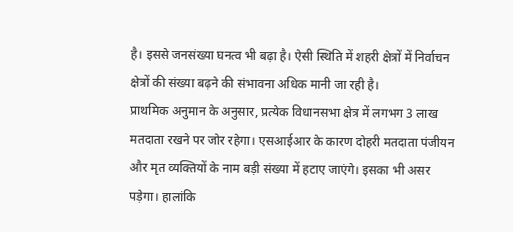है। इससे जनसंख्या घनत्व भी बढ़ा है। ऐसी स्थिति में शहरी क्षेत्रों में निर्वाचन क्षेत्रों की संख्या बढ़ने की संभावना अधिक मानी जा रही है।
प्राथमिक अनुमान के अनुसार, प्रत्येक विधानसभा क्षेत्र में लगभग 3 लाख मतदाता रखने पर जोर रहेगा। एसआईआर के कारण दोहरी मतदाता पंजीयन और मृत व्यक्तियों के नाम बड़ी संख्या में हटाए जाएंगे। इसका भी असर पड़ेगा। हालांकि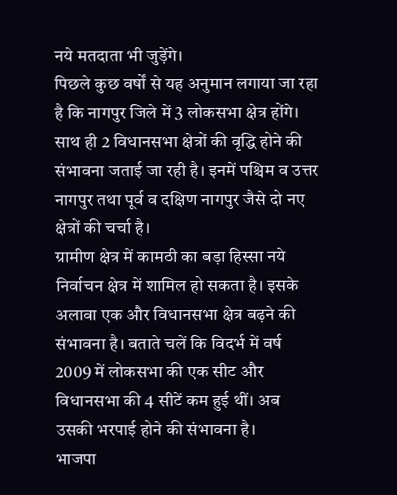नये मतदाता भी जुड़ेंगे।
पिछले कुछ वर्षों से यह अनुमान लगाया जा रहा है कि नागपुर जिले में 3 लोकसभा क्षेत्र होंगे। साथ ही 2 विधानसभा क्षेत्रों की वृद्धि होने की संभावना जताई जा रही है। इनमें पश्चिम व उत्तर नागपुर तथा पूर्व व दक्षिण नागपुर जैसे दो नए क्षेत्रों की चर्चा है।
ग्रामीण क्षेत्र में कामठी का बड़ा हिस्सा नये निर्वाचन क्षेत्र में शामिल हो सकता है। इसके अलावा एक और विधानसभा क्षेत्र बढ़ने की संभावना है। बताते चलें कि विदर्भ में वर्ष 2009 में लोकसभा की एक सीट और विधानसभा की 4 सीटें कम हुई थीं। अब उसकी भरपाई होने की संभावना है।
भाजपा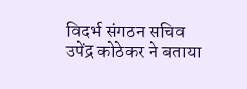विदर्भ संगठन सचिव उपेंद्र कोठेकर ने बताया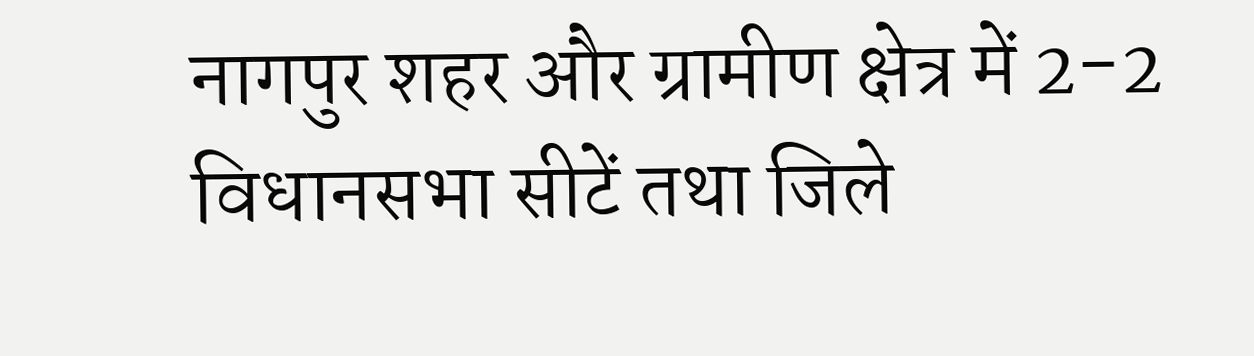नागपुर शहर और ग्रामीण क्षेत्र में 2-2 विधानसभा सीटें तथा जिले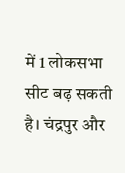में 1 लोकसभा सीट बढ़ सकती है। चंद्रपुर और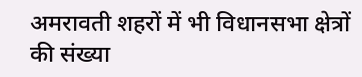अमरावती शहरों में भी विधानसभा क्षेत्रों की संख्या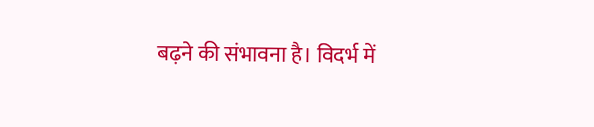बढ़ने की संभावना है। विदर्भ में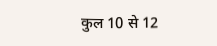कुल 10 से 12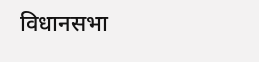विधानसभा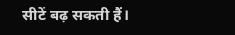सीटें बढ़ सकती हैं।